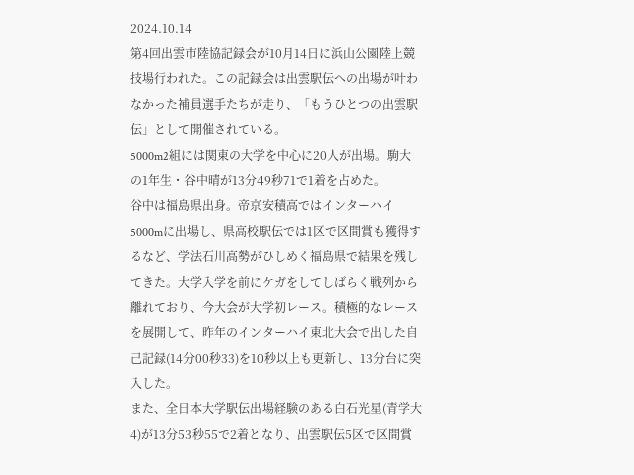2024.10.14
第4回出雲市陸協記録会が10月14日に浜山公園陸上競技場行われた。この記録会は出雲駅伝への出場が叶わなかった補員選手たちが走り、「もうひとつの出雲駅伝」として開催されている。
5000m2組には関東の大学を中心に20人が出場。駒大の1年生・谷中晴が13分49秒71で1着を占めた。
谷中は福島県出身。帝京安積高ではインターハイ5000mに出場し、県高校駅伝では1区で区間賞も獲得するなど、学法石川高勢がひしめく福島県で結果を残してきた。大学入学を前にケガをしてしばらく戦列から離れており、今大会が大学初レース。積極的なレースを展開して、昨年のインターハイ東北大会で出した自己記録(14分00秒33)を10秒以上も更新し、13分台に突入した。
また、全日本大学駅伝出場経験のある白石光星(青学大4)が13分53秒55で2着となり、出雲駅伝5区で区間賞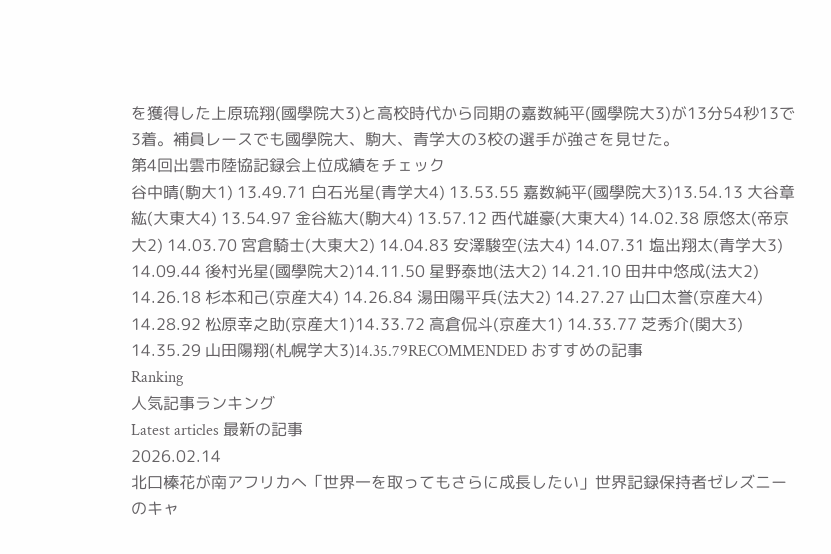を獲得した上原琉翔(國學院大3)と高校時代から同期の嘉数純平(國學院大3)が13分54秒13で3着。補員レースでも國學院大、駒大、青学大の3校の選手が強さを見せた。
第4回出雲市陸協記録会上位成績をチェック
谷中晴(駒大1) 13.49.71 白石光星(青学大4) 13.53.55 嘉数純平(國學院大3)13.54.13 大谷章紘(大東大4) 13.54.97 金谷紘大(駒大4) 13.57.12 西代雄豪(大東大4) 14.02.38 原悠太(帝京大2) 14.03.70 宮倉騎士(大東大2) 14.04.83 安澤駿空(法大4) 14.07.31 塩出翔太(青学大3) 14.09.44 後村光星(國學院大2)14.11.50 星野泰地(法大2) 14.21.10 田井中悠成(法大2) 14.26.18 杉本和己(京産大4) 14.26.84 湯田陽平兵(法大2) 14.27.27 山口太誉(京産大4) 14.28.92 松原幸之助(京産大1)14.33.72 高倉侃斗(京産大1) 14.33.77 芝秀介(関大3) 14.35.29 山田陽翔(札幌学大3)14.35.79RECOMMENDED おすすめの記事
Ranking
人気記事ランキング
Latest articles 最新の記事
2026.02.14
北口榛花が南アフリカへ「世界一を取ってもさらに成長したい」世界記録保持者ゼレズニーのキャ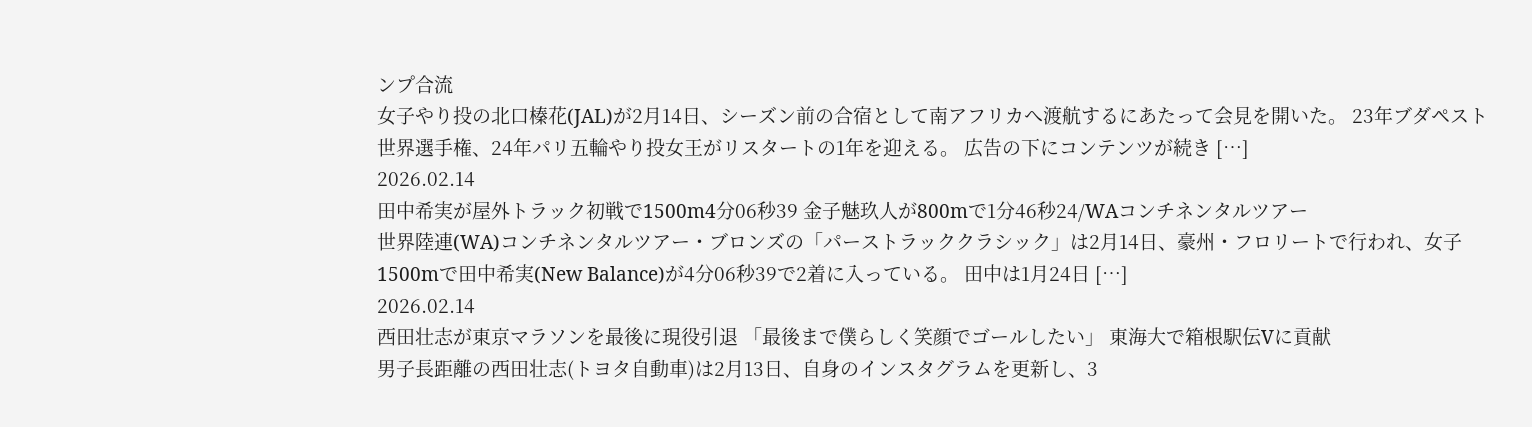ンプ合流
女子やり投の北口榛花(JAL)が2月14日、シーズン前の合宿として南アフリカへ渡航するにあたって会見を開いた。 23年ブダペスト世界選手権、24年パリ五輪やり投女王がリスタートの1年を迎える。 広告の下にコンテンツが続き […]
2026.02.14
田中希実が屋外トラック初戦で1500m4分06秒39 金子魅玖人が800mで1分46秒24/WAコンチネンタルツアー
世界陸連(WA)コンチネンタルツアー・ブロンズの「パーストラッククラシック」は2月14日、豪州・フロリートで行われ、女子1500mで田中希実(New Balance)が4分06秒39で2着に入っている。 田中は1月24日 […]
2026.02.14
西田壮志が東京マラソンを最後に現役引退 「最後まで僕らしく笑顔でゴールしたい」 東海大で箱根駅伝Vに貢献
男子長距離の西田壮志(トヨタ自動車)は2月13日、自身のインスタグラムを更新し、3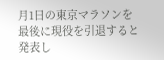月1日の東京マラソンを最後に現役を引退すると発表し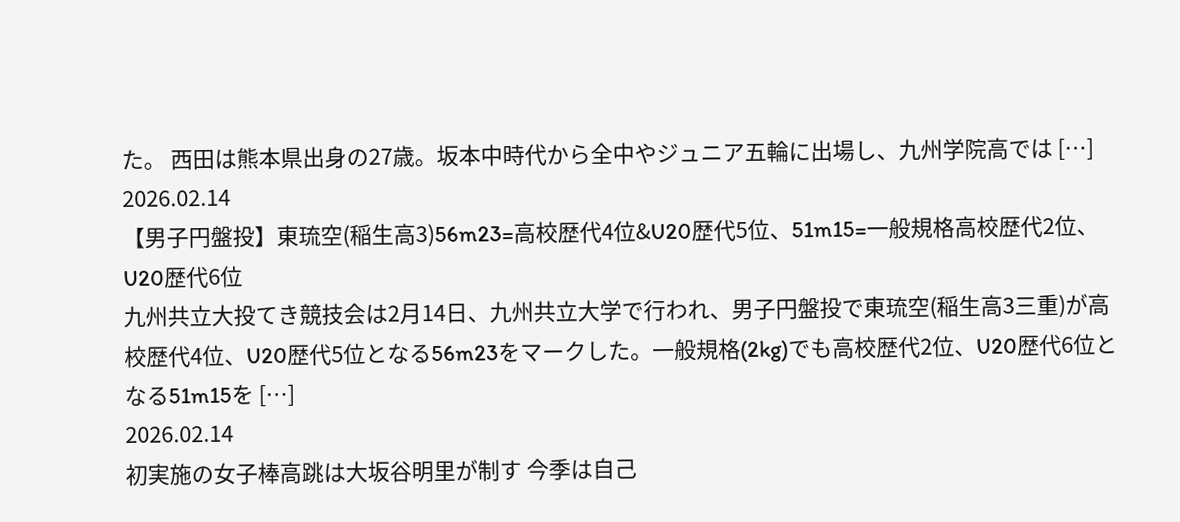た。 西田は熊本県出身の27歳。坂本中時代から全中やジュニア五輪に出場し、九州学院高では […]
2026.02.14
【男子円盤投】東琉空(稲生高3)56m23=高校歴代4位&U20歴代5位、51m15=一般規格高校歴代2位、U20歴代6位
九州共立大投てき競技会は2月14日、九州共立大学で行われ、男子円盤投で東琉空(稲生高3三重)が高校歴代4位、U20歴代5位となる56m23をマークした。一般規格(2kg)でも高校歴代2位、U20歴代6位となる51m15を […]
2026.02.14
初実施の女子棒高跳は大坂谷明里が制す 今季は自己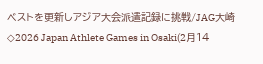ベストを更新しアジア大会派遣記録に挑戦/JAG大崎
◇2026 Japan Athlete Games in Osaki(2月14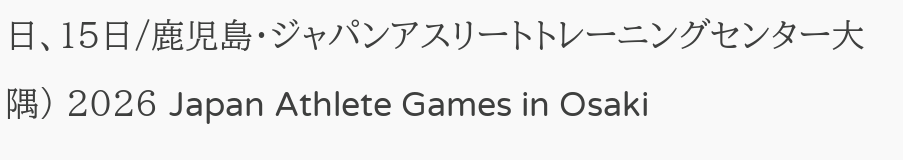日、15日/鹿児島・ジャパンアスリートトレーニングセンター大隅) 2026 Japan Athlete Games in Osaki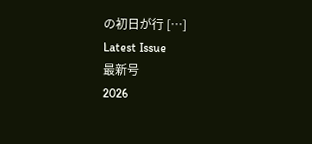の初日が行 […]
Latest Issue
最新号
2026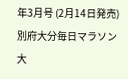年3月号 (2月14日発売)
別府大分毎日マラソン
大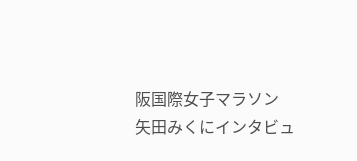阪国際女子マラソン
矢田みくにインタビュ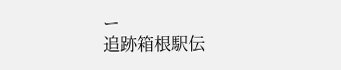ー
追跡箱根駅伝